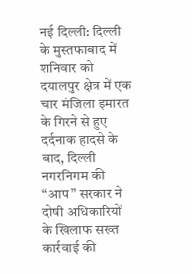नई दिल्ली: दिल्ली के मुस्तफाबाद में शनिवार को दयालपुर क्षेत्र में एक चार मंजिला इमारत के गिरने से हुए दर्दनाक हादसे के बाद, दिल्ली नगरनिगम की “आप” सरकार ने दोषी अधिकारियों के खिलाफ सख्त कार्रवाई की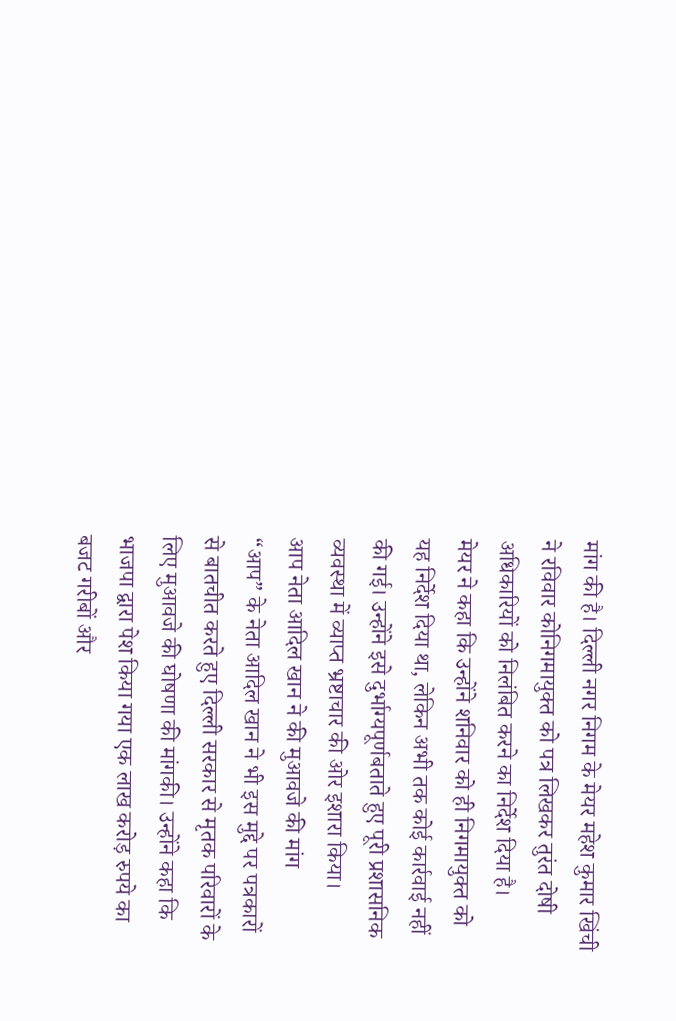मांग की है। दिल्ली नगर निगम के मेयर महेश कुमार खिंची ने रविवार कोनिगमायुक्त को पत्र लिखकर तुरंत दोषी अधिकारियों को निलंबित करने का निर्देश दिया है।
मेयर ने कहा कि उन्होंने शनिवार को ही निगमायुक्त को यह निर्देश दिया था, लेकिन अभी तक कोई कार्रवाई नहीं की गई। उन्होंने इसे दुर्भाग्यपूर्णबताते हुए पूरी प्रशासनिक व्यवस्था में व्याप्त भ्रष्टाचार की ओर इशारा किया।
आप नेता आदिल खान ने की मुआवजे की मांग
“आप” के नेता आदिल खान ने भी इस मुद्दे पर पत्रकारों से बातचीत करते हुए दिल्ली सरकार से मृतक परिवारों के लिए मुआवजे की घोषणा की मांगकी। उन्होंने कहा कि भाजपा द्वारा पेश किया गया एक लाख करोड़ रुपये का बजट गरीबों और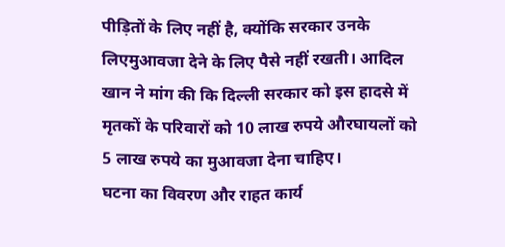पीड़ितों के लिए नहीं है, क्योंकि सरकार उनके लिएमुआवजा देने के लिए पैसे नहीं रखती। आदिल खान ने मांग की कि दिल्ली सरकार को इस हादसे में मृतकों के परिवारों को 10 लाख रुपये औरघायलों को 5 लाख रुपये का मुआवजा देना चाहिए।
घटना का विवरण और राहत कार्य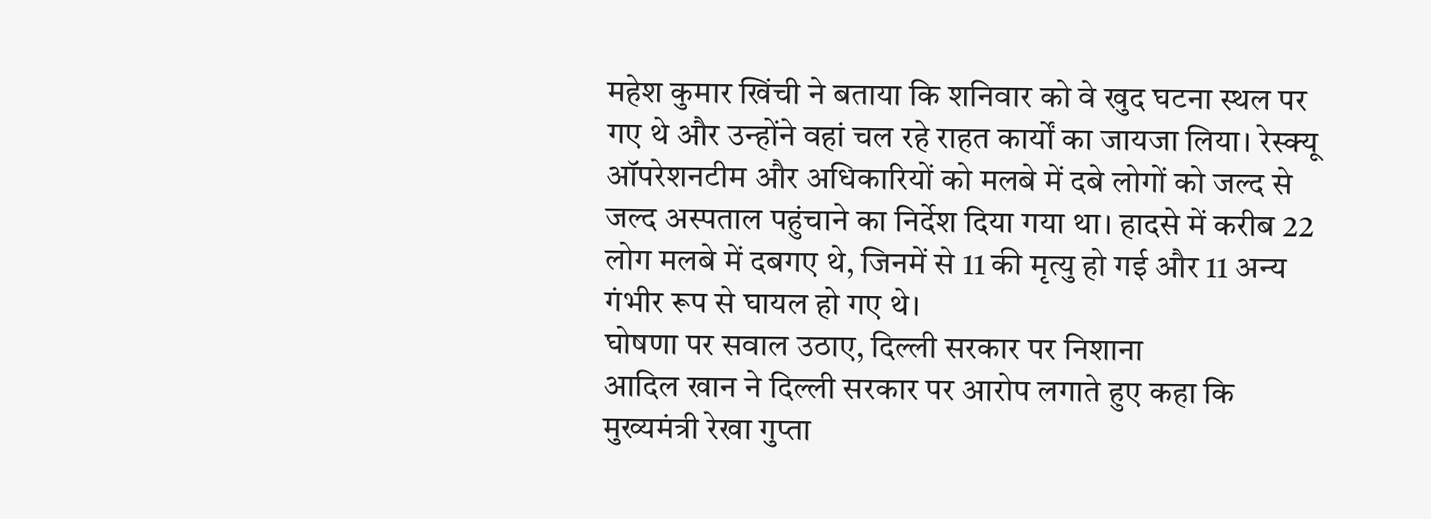महेश कुमार खिंची ने बताया कि शनिवार को वे खुद घटना स्थल पर गए थे और उन्होंने वहां चल रहे राहत कार्यों का जायजा लिया। रेस्क्यू ऑपरेशनटीम और अधिकारियों को मलबे में दबे लोगों को जल्द से जल्द अस्पताल पहुंचाने का निर्देश दिया गया था। हादसे में करीब 22 लोग मलबे में दबगए थे, जिनमें से 11 की मृत्यु हो गई और 11 अन्य गंभीर रूप से घायल हो गए थे।
घोषणा पर सवाल उठाए, दिल्ली सरकार पर निशाना
आदिल खान ने दिल्ली सरकार पर आरोप लगाते हुए कहा कि मुख्यमंत्री रेखा गुप्ता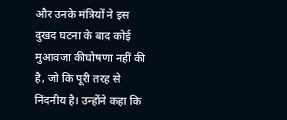और उनके मंत्रियों ने इस दुखद घटना के बाद कोई मुआवजा कीघोषणा नहीं की है, जो कि पूरी तरह से निंदनीय है। उन्होंने कहा कि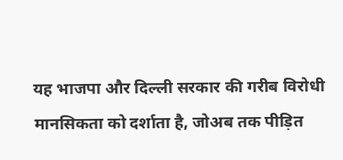यह भाजपा और दिल्ली सरकार की गरीब विरोधी मानसिकता को दर्शाता है, जोअब तक पीड़ित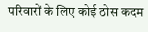परिवारों के लिए कोई ठोस कदम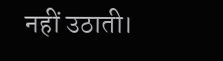नहीं उठाती।